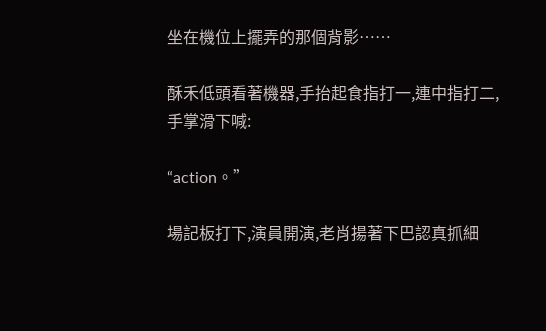坐在機位上擺弄的那個背影……

酥禾低頭看著機器,手抬起食指打一,連中指打二,手掌滑下喊:

“action。”

場記板打下,演員開演,老肖揚著下巴認真抓細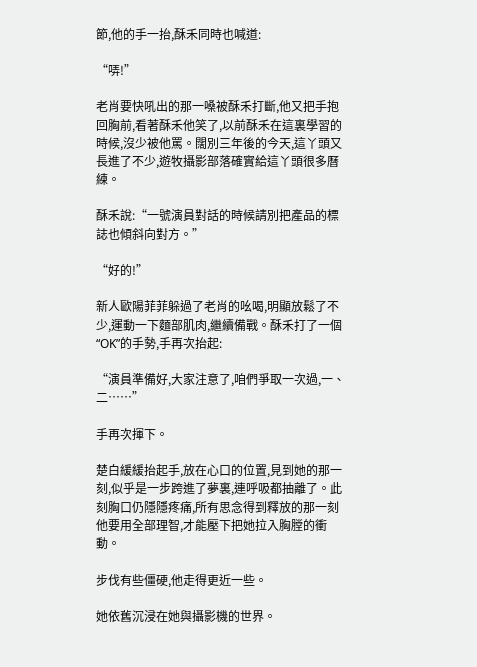節,他的手一抬,酥禾同時也喊道:

“哢!”

老肖要快吼出的那一嗓被酥禾打斷,他又把手抱回胸前,看著酥禾他笑了,以前酥禾在這裏學習的時候,沒少被他罵。闊別三年後的今天,這丫頭又長進了不少,遊牧攝影部落確實給這丫頭很多曆練。

酥禾說:“一號演員對話的時候請別把產品的標誌也傾斜向對方。”

“好的!”

新人歐陽菲菲躲過了老肖的吆喝,明顯放鬆了不少,運動一下麵部肌肉,繼續備戰。酥禾打了一個“OK”的手勢,手再次抬起:

“演員準備好,大家注意了,咱們爭取一次過,一、二……”

手再次揮下。

楚白緩緩抬起手,放在心口的位置,見到她的那一刻,似乎是一步跨進了夢裏,連呼吸都抽離了。此刻胸口仍隱隱疼痛,所有思念得到釋放的那一刻他要用全部理智,才能壓下把她拉入胸膛的衝動。

步伐有些僵硬,他走得更近一些。

她依舊沉浸在她與攝影機的世界。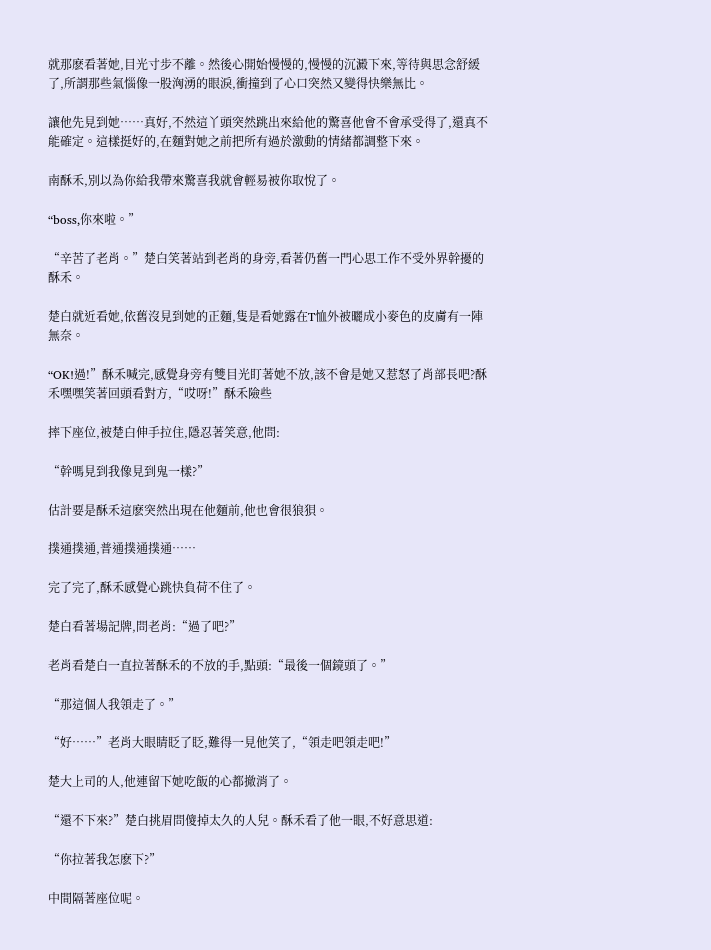就那麽看著她,目光寸步不離。然後心開始慢慢的,慢慢的沉澱下來,等待與思念舒緩了,所謂那些氣惱像一股洶湧的眼淚,衝撞到了心口突然又變得快樂無比。

讓他先見到她……真好,不然這丫頭突然跳出來給他的驚喜他會不會承受得了,還真不能確定。這樣挺好的,在麵對她之前把所有過於激動的情緒都調整下來。

南酥禾,別以為你給我帶來驚喜我就會輕易被你取悅了。

“boss,你來啦。”

“辛苦了老肖。”楚白笑著站到老肖的身旁,看著仍舊一門心思工作不受外界幹擾的酥禾。

楚白就近看她,依舊沒見到她的正麵,隻是看她露在T恤外被曬成小麥色的皮膚有一陣無奈。

“OK!過!”酥禾喊完,感覺身旁有雙目光盯著她不放,該不會是她又惹怒了肖部長吧?酥禾嘿嘿笑著回頭看對方,“哎呀!”酥禾險些

摔下座位,被楚白伸手拉住,隱忍著笑意,他問:

“幹嗎見到我像見到鬼一樣?”

估計要是酥禾這麽突然出現在他麵前,他也會很狼狽。

撲通撲通,普通撲通撲通……

完了完了,酥禾感覺心跳快負荷不住了。

楚白看著場記牌,問老肖:“過了吧?”

老肖看楚白一直拉著酥禾的不放的手,點頭:“最後一個鏡頭了。”

“那這個人我領走了。”

“好……”老肖大眼睛眨了眨,難得一見他笑了,“領走吧領走吧!”

楚大上司的人,他連留下她吃飯的心都撤消了。

“還不下來?”楚白挑眉問傻掉太久的人兒。酥禾看了他一眼,不好意思道:

“你拉著我怎麽下?”

中間隔著座位呢。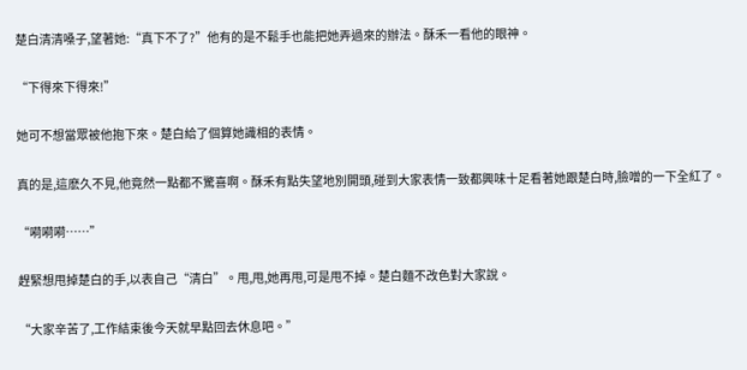楚白清清嗓子,望著她:“真下不了?”他有的是不鬆手也能把她弄過來的辦法。酥禾一看他的眼神。

“下得來下得來!”

她可不想當眾被他抱下來。楚白給了個算她識相的表情。

真的是,這麽久不見,他竟然一點都不驚喜啊。酥禾有點失望地別開頭,碰到大家表情一致都興味十足看著她跟楚白時,臉噌的一下全紅了。

“嗬嗬嗬……”

趕緊想甩掉楚白的手,以表自己“清白”。甩,甩,她再甩,可是甩不掉。楚白麵不改色對大家說。

“大家辛苦了,工作結束後今天就早點回去休息吧。”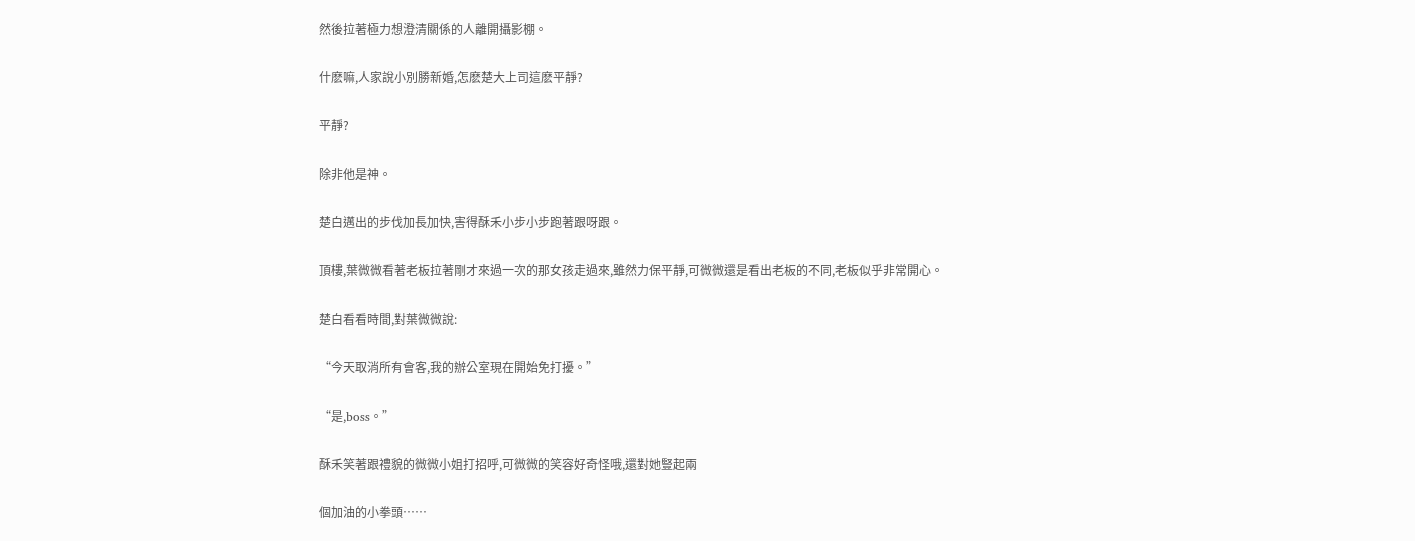然後拉著極力想澄清關係的人離開攝影棚。

什麽嘛,人家說小別勝新婚,怎麽楚大上司這麽平靜?

平靜?

除非他是神。

楚白邁出的步伐加長加快,害得酥禾小步小步跑著跟呀跟。

頂樓,葉微微看著老板拉著剛才來過一次的那女孩走過來,雖然力保平靜,可微微還是看出老板的不同,老板似乎非常開心。

楚白看看時間,對葉微微說:

“今天取消所有會客,我的辦公室現在開始免打擾。”

“是,boss。”

酥禾笑著跟禮貌的微微小姐打招呼,可微微的笑容好奇怪哦,還對她豎起兩

個加油的小拳頭……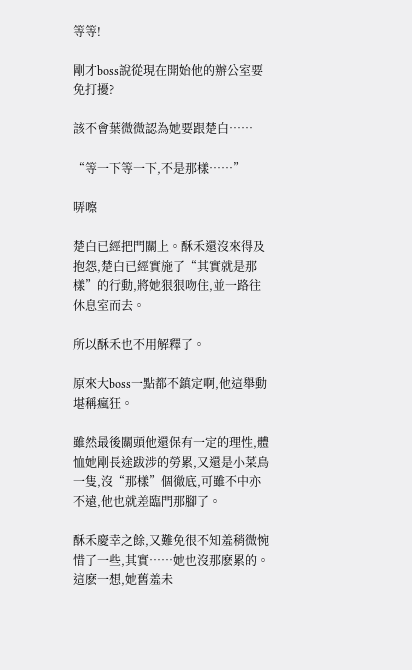等等!

剛才boss說從現在開始他的辦公室要免打擾?

該不會葉微微認為她要跟楚白……

“等一下等一下,不是那樣……”

哢嚓

楚白已經把門關上。酥禾還沒來得及抱怨,楚白已經實施了“其實就是那樣”的行動,將她狠狠吻住,並一路往休息室而去。

所以酥禾也不用解釋了。

原來大boss一點都不鎮定啊,他這舉動堪稱瘋狂。

雖然最後關頭他還保有一定的理性,體恤她剛長途跋涉的勞累,又還是小菜鳥一隻,沒“那樣”個徹底,可雖不中亦不遠,他也就差臨門那腳了。

酥禾慶幸之餘,又難免很不知羞稍微惋惜了一些,其實……她也沒那麽累的。這麽一想,她舊羞未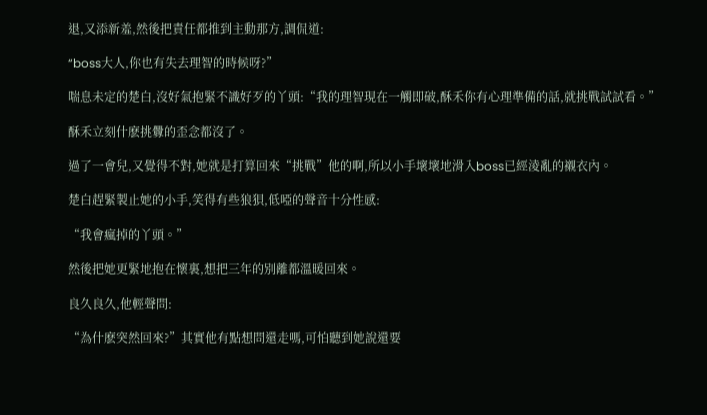退,又添新羞,然後把責任都推到主動那方,調侃道:

“boss大人,你也有失去理智的時候呀?”

喘息未定的楚白,沒好氣抱緊不識好歹的丫頭:“我的理智現在一觸即破,酥禾你有心理準備的話,就挑戰試試看。”

酥禾立刻什麽挑釁的歪念都沒了。

過了一會兒,又覺得不對,她就是打算回來“挑戰”他的啊,所以小手壞壞地滑入boss已經淩亂的襯衣內。

楚白趕緊製止她的小手,笑得有些狼狽,低啞的聲音十分性感:

“我會瘋掉的丫頭。”

然後把她更緊地抱在懷裏,想把三年的別離都溫暖回來。

良久良久,他輕聲問:

“為什麽突然回來?”其實他有點想問還走嗎,可怕聽到她說還要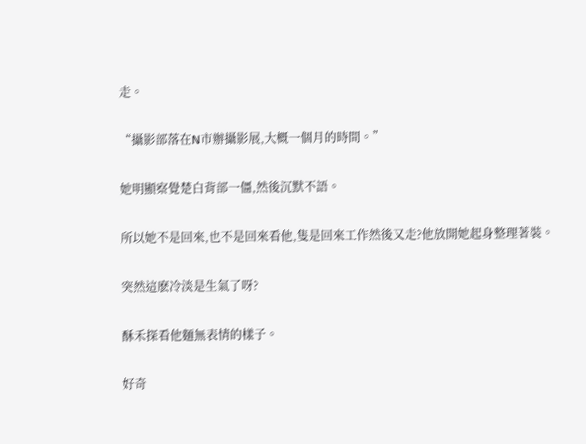走。

“攝影部落在N市辦攝影展,大概一個月的時間。”

她明顯察覺楚白背部一僵,然後沉默不語。

所以她不是回來,也不是回來看他,隻是回來工作然後又走?他放開她起身整理著裝。

突然這麽冷淡是生氣了呀?

酥禾探看他麵無表情的樣子。

好奇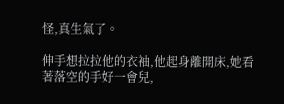怪,真生氣了。

伸手想拉拉他的衣袖,他起身離開床,她看著落空的手好一會兒,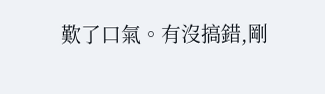歎了口氣。有沒搞錯,剛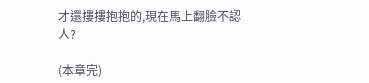才還摟摟抱抱的,現在馬上翻臉不認人?

(本章完)